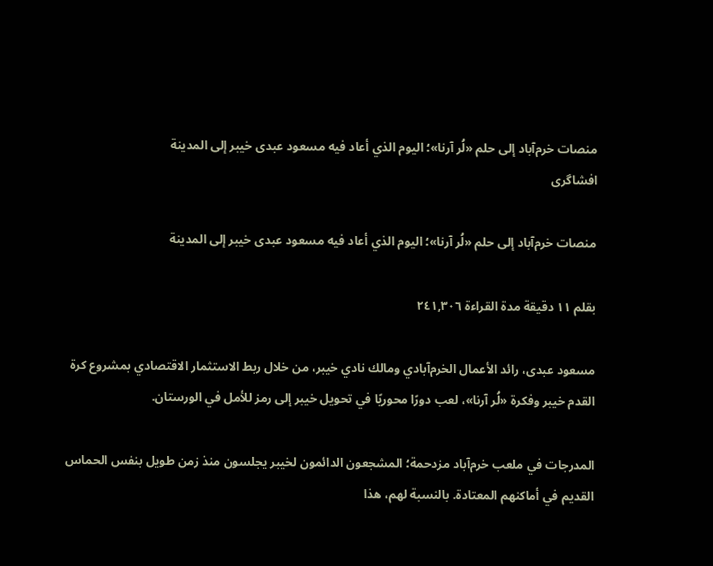منصات خرم‌آباد إلى حلم «لُر آرنا»؛ اليوم الذي أعاد فيه مسعود عبدی خیبر إلى المدينة
افشاگری

منصات خرم‌آباد إلى حلم «لُر آرنا»؛ اليوم الذي أعاد فيه مسعود عبدی خیبر إلى المدينة

بقلم ١١ دقيقة مدة القراءة ٢٤١,٣٠٦

مسعود عبدی، رائد الأعمال الخرم‌آبادي ومالك نادي خیبر، من خلال ربط الاستثمار الاقتصادي بمشروع كرة القدم خیبر وفكرة «لُر آرنا»، لعب دورًا محوريًا في تحويل خیبر إلى رمز للأمل في الورستان.

المدرجات في ملعب خرم‌آباد مزدحمة؛ المشجعون الدائمون لخیبر يجلسون منذ زمن طويل بنفس الحماس القديم في أماكنهم المعتادة. بالنسبة لهم، هذا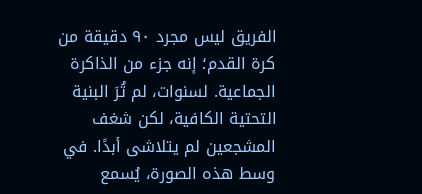الفريق ليس مجرد ٩٠ دقيقة من كرة القدم؛ إنه جزء من الذاكرة الجماعية. لسنوات، لم تُرَ البنية التحتية الكافية، لكن شغف المشجعين لم يتلاشى أبدًا. في وسط هذه الصورة، يُسمع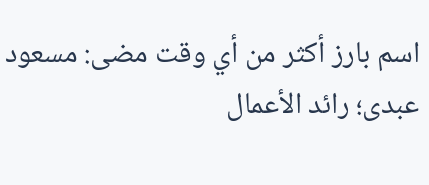اسم بارز أكثر من أي وقت مضى: مسعود عبدی؛ رائد الأعمال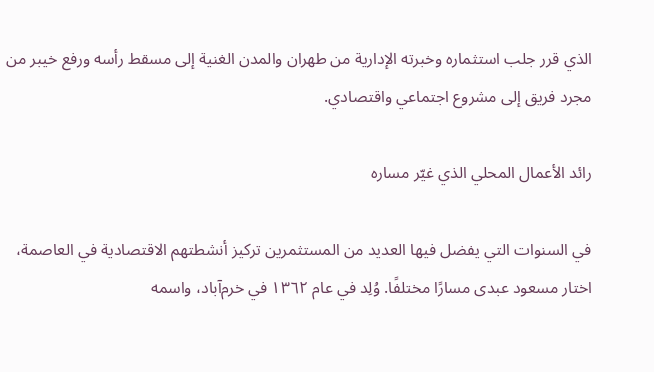الذي قرر جلب استثماره وخبرته الإدارية من طهران والمدن الغنية إلى مسقط رأسه ورفع خیبر من مجرد فريق إلى مشروع اجتماعي واقتصادي.

رائد الأعمال المحلي الذي غيّر مساره

في السنوات التي يفضل فيها العديد من المستثمرين تركيز أنشطتهم الاقتصادية في العاصمة، اختار مسعود عبدی مسارًا مختلفًا. وُلِد في عام ١٣٦٢ في خرم‌آباد، واسمه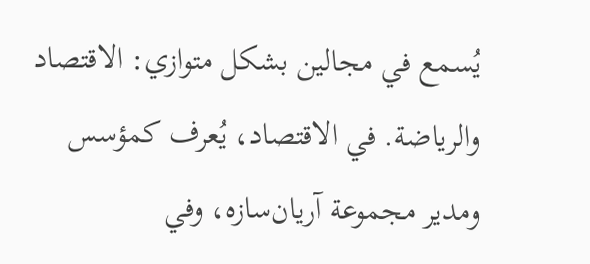يُسمع في مجالين بشكل متوازي: الاقتصاد والرياضة. في الاقتصاد، يُعرف كمؤسس ومدير مجموعة آريان‌سازه، وفي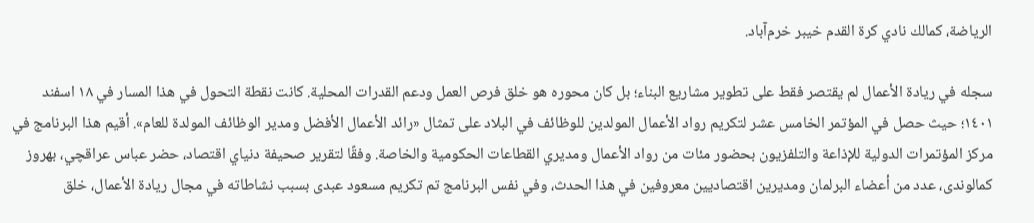الرياضة، كمالك نادي كرة القدم خیبر خرم‌آباد.

سجله في ريادة الأعمال لم يقتصر فقط على تطوير مشاريع البناء؛ بل كان محوره هو خلق فرص العمل ودعم القدرات المحلية. كانت نقطة التحول في هذا المسار في ١٨ اسفند ١٤٠١؛ حيث حصل في المؤتمر الخامس عشر لتكريم رواد الأعمال المولدين للوظائف في البلاد على تمثال «رائد الأعمال الأفضل ومدير الوظائف المولدة للعام». أقيم هذا البرنامج في مركز المؤتمرات الدولية للإذاعة والتلفزيون بحضور مئات من رواد الأعمال ومديري القطاعات الحكومية والخاصة. وفقًا لتقرير صحيفة دنياي اقتصاد، حضر عباس عراقچي، بهروز كمالوندی، عدد من أعضاء البرلمان ومديرين اقتصاديين معروفين في هذا الحدث، وفي نفس البرنامج تم تكريم مسعود عبدی بسبب نشاطاته في مجال ريادة الأعمال، خلق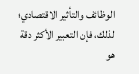الوظائف والتأثير الاقتصادي؛ لذلك، فإن التعبير الأكثر دقة هو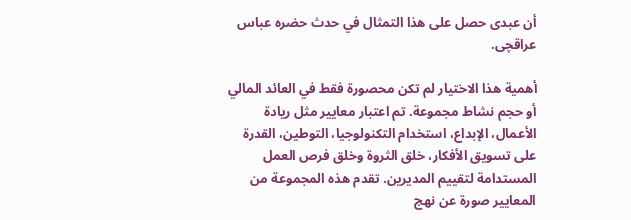أن عبدی حصل على هذا التمثال في حدث حضره عباس عراقچی.

أهمية هذا الاختيار لم تكن محصورة فقط في العائد المالي أو حجم نشاط مجموعة. تم اعتبار معايير مثل ريادة الأعمال، الإبداع، استخدام التكنولوجيا، التوطين، القدرة على تسويق الأفكار، خلق الثروة وخلق فرص العمل المستدامة لتقييم المديرين. تقدم هذه المجموعة من المعايير صورة عن نهج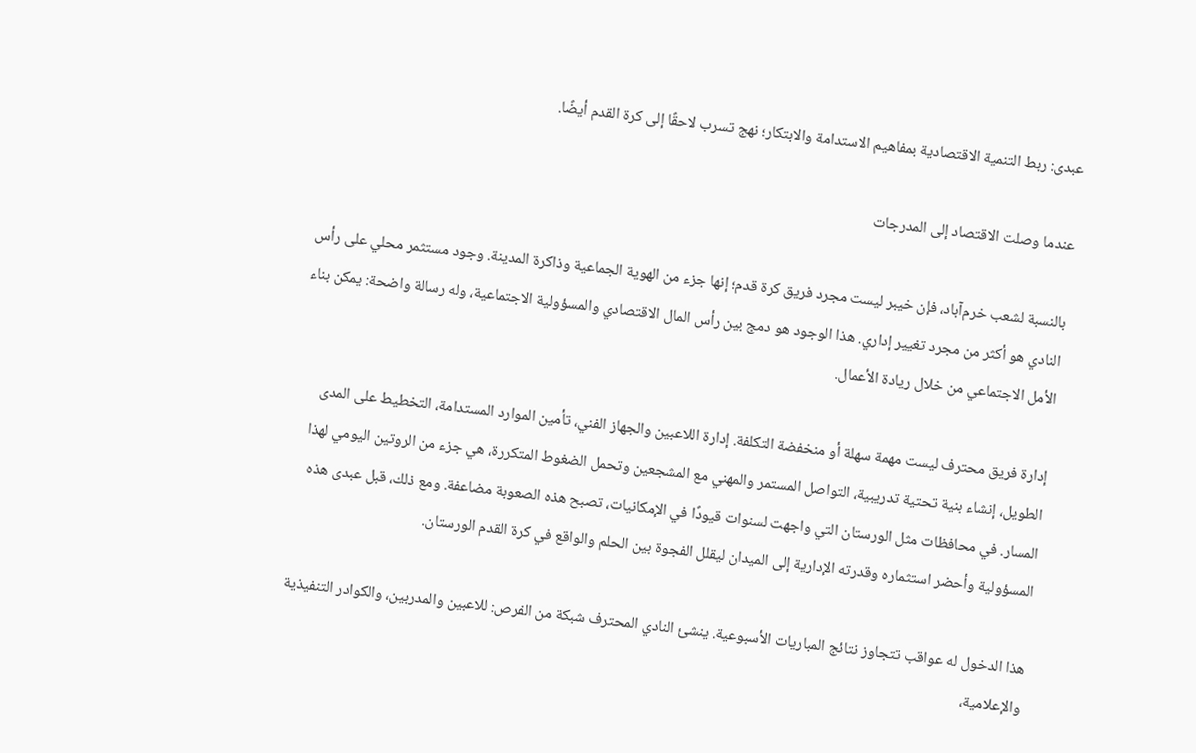عبدی: ربط التنمية الاقتصادية بمفاهيم الاستدامة والابتكار؛ نهج تسرب لاحقًا إلى كرة القدم أيضًا.

عندما وصلت الاقتصاد إلى المدرجات

بالنسبة لشعب خرم‌آباد، فإن خیبر ليست مجرد فريق كرة قدم؛ إنها جزء من الهوية الجماعية وذاكرة المدينة. وجود مستثمر محلي على رأس النادي هو أكثر من مجرد تغيير إداري. هذا الوجود هو دمج بين رأس المال الاقتصادي والمسؤولية الاجتماعية، وله رسالة واضحة: يمكن بناء الأمل الاجتماعي من خلال ريادة الأعمال.

إدارة فريق محترف ليست مهمة سهلة أو منخفضة التكلفة. إدارة اللاعبين والجهاز الفني، تأمين الموارد المستدامة، التخطيط على المدى الطويل، إنشاء بنية تحتية تدريبية، التواصل المستمر والمهني مع المشجعين وتحمل الضغوط المتكررة، هي جزء من الروتين اليومي لهذا المسار. في محافظات مثل الورستان التي واجهت لسنوات قيودًا في الإمكانيات، تصبح هذه الصعوبة مضاعفة. ومع ذلك، قبل عبدی هذه المسؤولية وأحضر استثماره وقدرته الإدارية إلى الميدان ليقلل الفجوة بين الحلم والواقع في كرة القدم الورستان.

هذا الدخول له عواقب تتجاوز نتائج المباريات الأسبوعية. ينشئ النادي المحترف شبكة من الفرص: للاعبين والمدربين، والكوادر التنفيذية والإعلامية،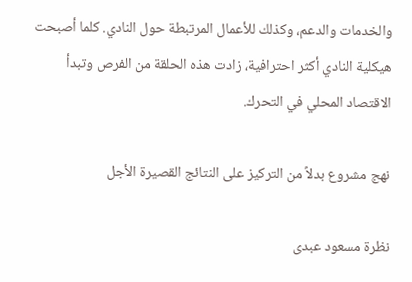والخدمات والدعم، وكذلك للأعمال المرتبطة حول النادي. كلما أصبحت هيكلية النادي أكثر احترافية، زادت هذه الحلقة من الفرص وتبدأ الاقتصاد المحلي في التحرك.

نهج مشروع بدلاً من التركيز على النتائج القصيرة الأجل

نظرة مسعود عبدی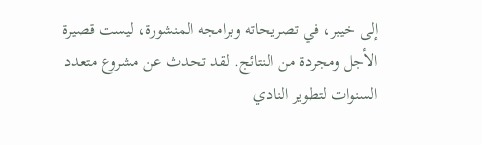إلى خیبر، في تصريحاته وبرامجه المنشورة، ليست قصيرة الأجل ومجردة من النتائج. لقد تحدث عن مشروع متعدد السنوات لتطوير النادي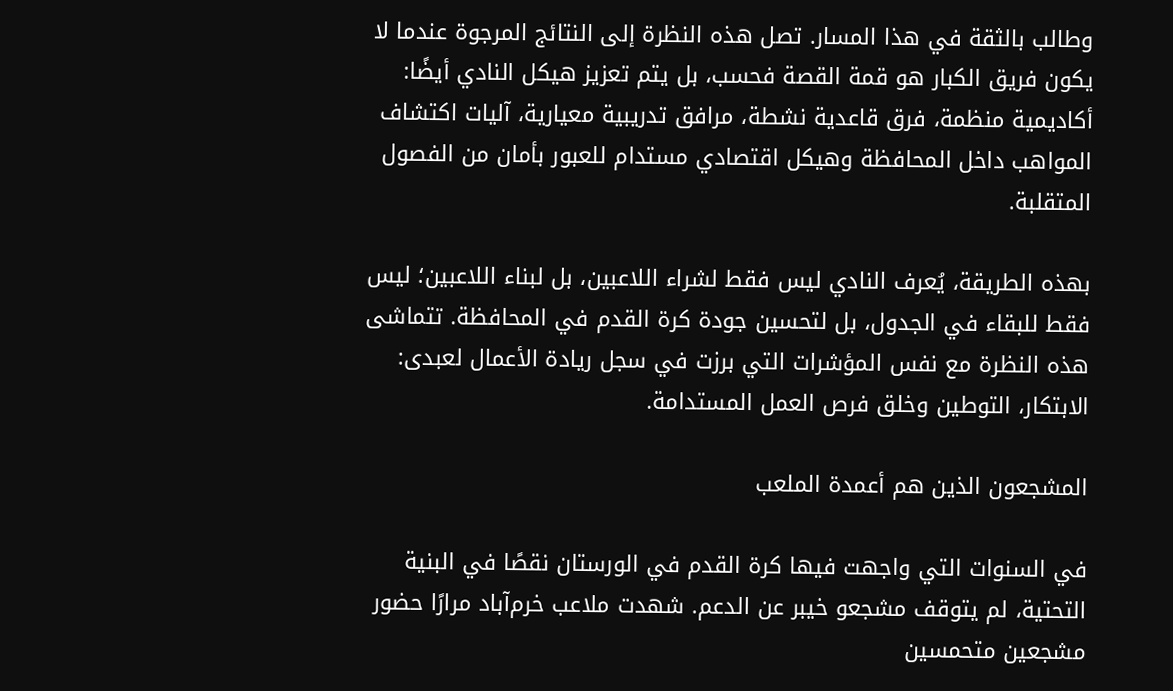وطالب بالثقة في هذا المسار. تصل هذه النظرة إلى النتائج المرجوة عندما لا يكون فريق الكبار هو قمة القصة فحسب، بل يتم تعزيز هيكل النادي أيضًا: أكاديمية منظمة، فرق قاعدية نشطة، مرافق تدريبية معيارية، آليات اكتشاف المواهب داخل المحافظة وهيكل اقتصادي مستدام للعبور بأمان من الفصول المتقلبة.

بهذه الطريقة، يُعرف النادي ليس فقط لشراء اللاعبين، بل لبناء اللاعبين؛ ليس فقط للبقاء في الجدول، بل لتحسين جودة كرة القدم في المحافظة. تتماشى هذه النظرة مع نفس المؤشرات التي برزت في سجل ريادة الأعمال لعبدی: الابتكار، التوطين وخلق فرص العمل المستدامة.

المشجعون الذين هم أعمدة الملعب

في السنوات التي واجهت فيها كرة القدم في الورستان نقصًا في البنية التحتية، لم يتوقف مشجعو خیبر عن الدعم. شهدت ملاعب خرم‌آباد مرارًا حضور مشجعين متحمسين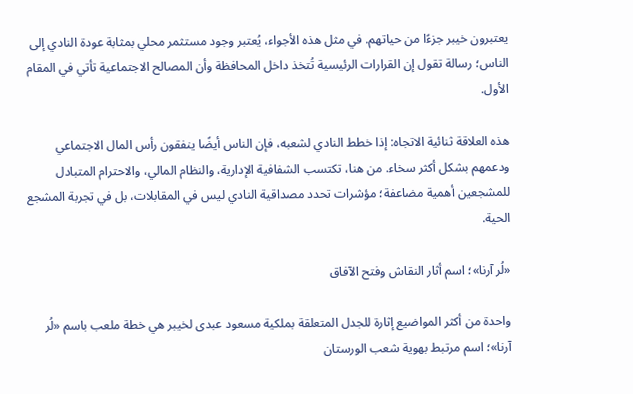يعتبرون خیبر جزءًا من حياتهم. في مثل هذه الأجواء، يُعتبر وجود مستثمر محلي بمثابة عودة النادي إلى الناس؛ رسالة تقول إن القرارات الرئيسية تُتخذ داخل المحافظة وأن المصالح الاجتماعية تأتي في المقام الأول.

هذه العلاقة ثنائية الاتجاه: إذا خطط النادي لشعبه، فإن الناس أيضًا ينفقون رأس المال الاجتماعي ودعمهم بشكل أكثر سخاء. من هنا، تكتسب الشفافية الإدارية، والنظام المالي، والاحترام المتبادل للمشجعين أهمية مضاعفة؛ مؤشرات تحدد مصداقية النادي ليس في المقابلات، بل في تجربة المشجع الحية.

«لُر آرنا»؛ اسم أثار النقاش وفتح الآفاق

واحدة من أكثر المواضيع إثارة للجدل المتعلقة بملكية مسعود عبدی لخیبر هي خطة ملعب باسم «لُر آرنا»؛ اسم مرتبط بهوية شعب الورستان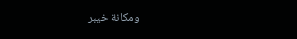ومكانة خیبر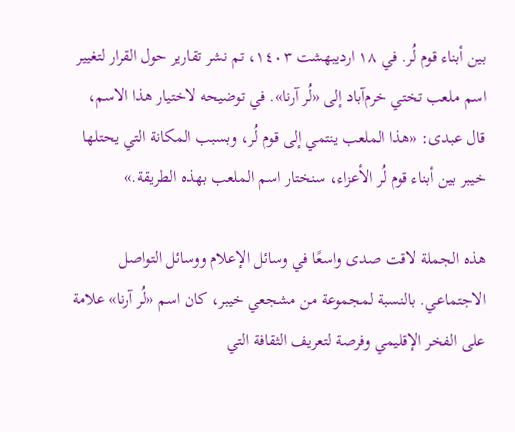بين أبناء قوم لُر. في ١٨ اردیبهشت ١٤٠٣، تم نشر تقارير حول القرار لتغيير اسم ملعب تختي خرم‌آباد إلى «لُر آرنا». في توضيحه لاختيار هذا الاسم، قال عبدی: «هذا الملعب ينتمي إلى قوم لُر، وبسبب المكانة التي يحتلها خیبر بين أبناء قوم لُر الأعزاء، سنختار اسم الملعب بهذه الطريقة.»

هذه الجملة لاقت صدى واسعًا في وسائل الإعلام ووسائل التواصل الاجتماعي. بالنسبة لمجموعة من مشجعي خیبر، كان اسم «لُر آرنا» علامة على الفخر الإقليمي وفرصة لتعريف الثقافة التي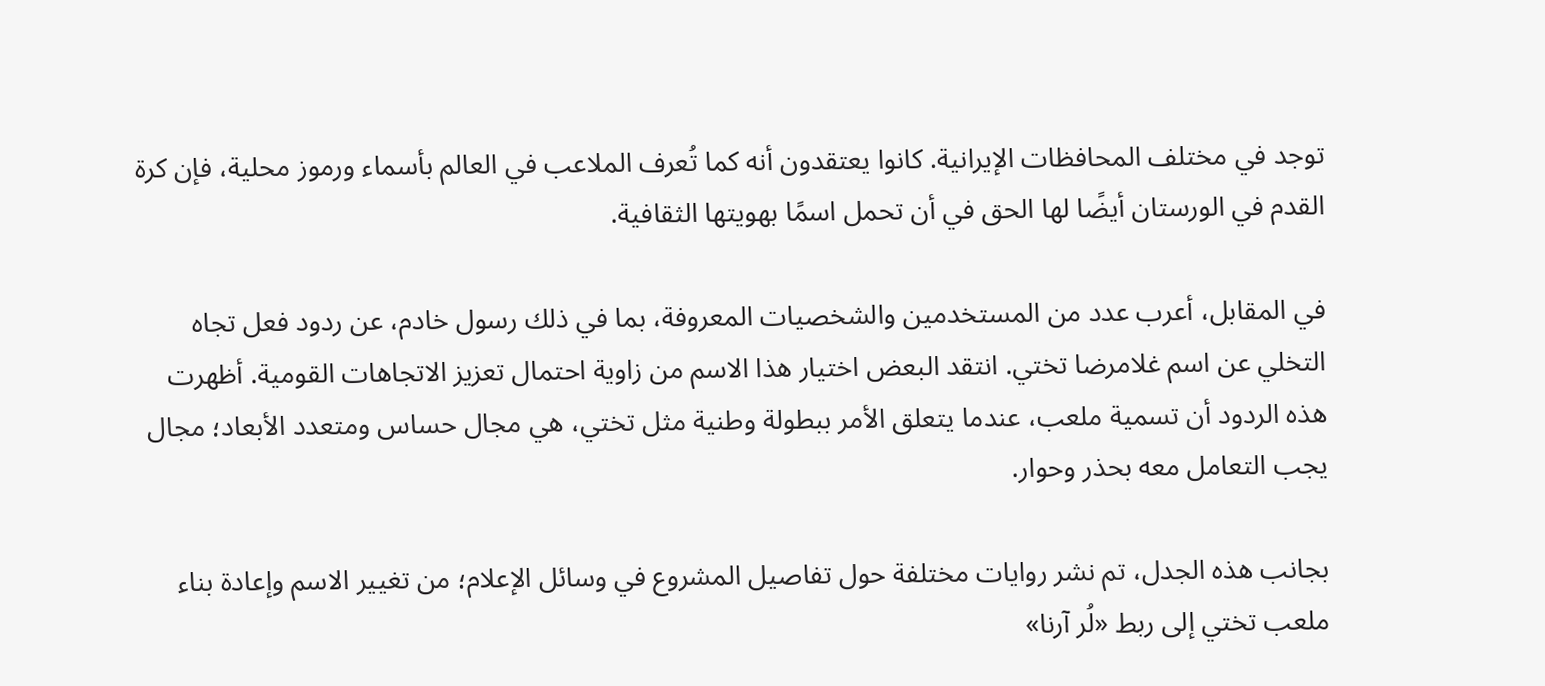توجد في مختلف المحافظات الإيرانية. كانوا يعتقدون أنه كما تُعرف الملاعب في العالم بأسماء ورموز محلية، فإن كرة القدم في الورستان أيضًا لها الحق في أن تحمل اسمًا بهويتها الثقافية.

في المقابل، أعرب عدد من المستخدمين والشخصيات المعروفة، بما في ذلك رسول خادم، عن ردود فعل تجاه التخلي عن اسم غلامرضا تختي. انتقد البعض اختيار هذا الاسم من زاوية احتمال تعزيز الاتجاهات القومية. أظهرت هذه الردود أن تسمية ملعب، عندما يتعلق الأمر ببطولة وطنية مثل تختي، هي مجال حساس ومتعدد الأبعاد؛ مجال يجب التعامل معه بحذر وحوار.

بجانب هذه الجدل، تم نشر روايات مختلفة حول تفاصيل المشروع في وسائل الإعلام؛ من تغيير الاسم وإعادة بناء ملعب تختي إلى ربط «لُر آرنا»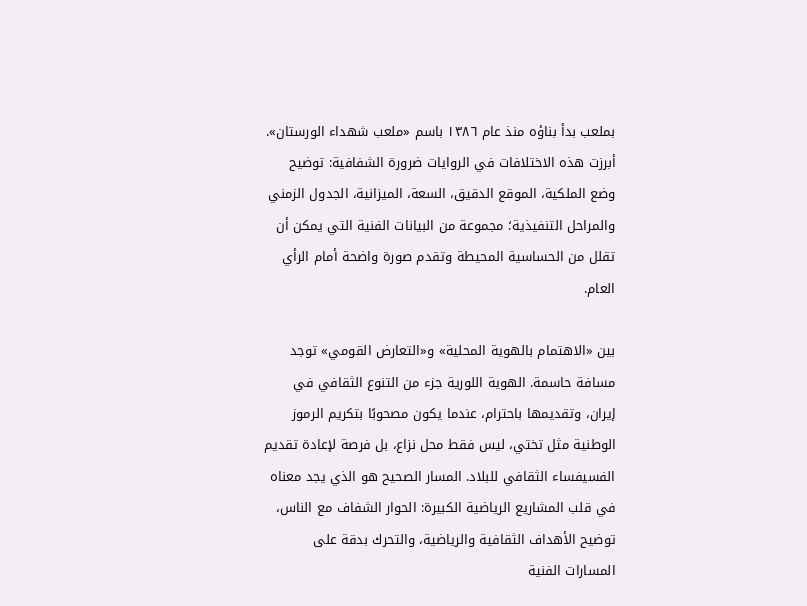بملعب بدأ بناؤه منذ عام ١٣٨٦ باسم «ملعب شهداء الورستان». أبرزت هذه الاختلافات في الروايات ضرورة الشفافية: توضيح وضع الملكية، الموقع الدقيق، السعة، الميزانية، الجدول الزمني والمراحل التنفيذية؛ مجموعة من البيانات الفنية التي يمكن أن تقلل من الحساسية المحيطة وتقدم صورة واضحة أمام الرأي العام.

بين «الاهتمام بالهوية المحلية» و«التعارض القومي» توجد مسافة حاسمة. الهوية اللورية جزء من التنوع الثقافي في إيران، وتقديمها باحترام، عندما يكون مصحوبًا بتكريم الرموز الوطنية مثل تختي، ليس فقط محل نزاع، بل فرصة لإعادة تقديم الفسيفساء الثقافي للبلاد. المسار الصحيح هو الذي يجد معناه في قلب المشاريع الرياضية الكبيرة: الحوار الشفاف مع الناس، توضيح الأهداف الثقافية والرياضية، والتحرك بدقة على المسارات الفنية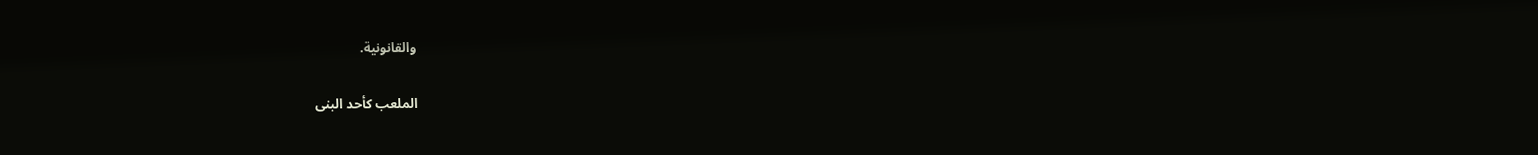والقانونية.

الملعب كأحد البنى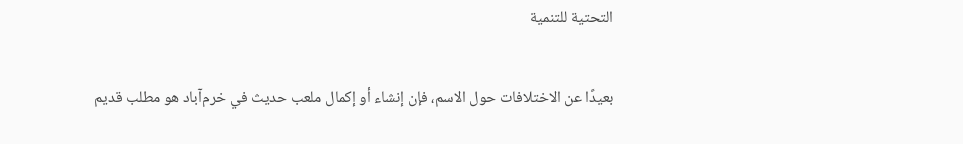التحتية للتنمية

بعيدًا عن الاختلافات حول الاسم، فإن إنشاء أو إكمال ملعب حديث في خرم‌آباد هو مطلب قديم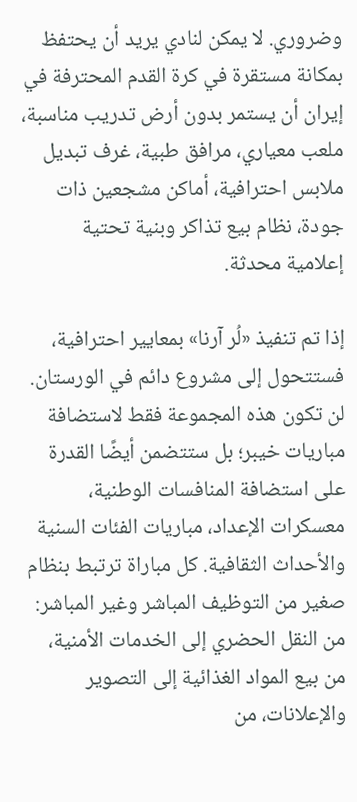وضروري. لا يمكن لنادي يريد أن يحتفظ بمكانة مستقرة في كرة القدم المحترفة في إيران أن يستمر بدون أرض تدريب مناسبة، ملعب معياري، مرافق طبية، غرف تبديل ملابس احترافية، أماكن مشجعين ذات جودة، نظام بيع تذاكر وبنية تحتية إعلامية محدثة.

إذا تم تنفيذ «لُر آرنا» بمعايير احترافية، فستتحول إلى مشروع دائم في الورستان. لن تكون هذه المجموعة فقط لاستضافة مباريات خیبر؛ بل ستتضمن أيضًا القدرة على استضافة المنافسات الوطنية، معسكرات الإعداد، مباريات الفئات السنية والأحداث الثقافية. كل مباراة ترتبط بنظام صغير من التوظيف المباشر وغير المباشر: من النقل الحضري إلى الخدمات الأمنية، من بيع المواد الغذائية إلى التصوير والإعلانات، من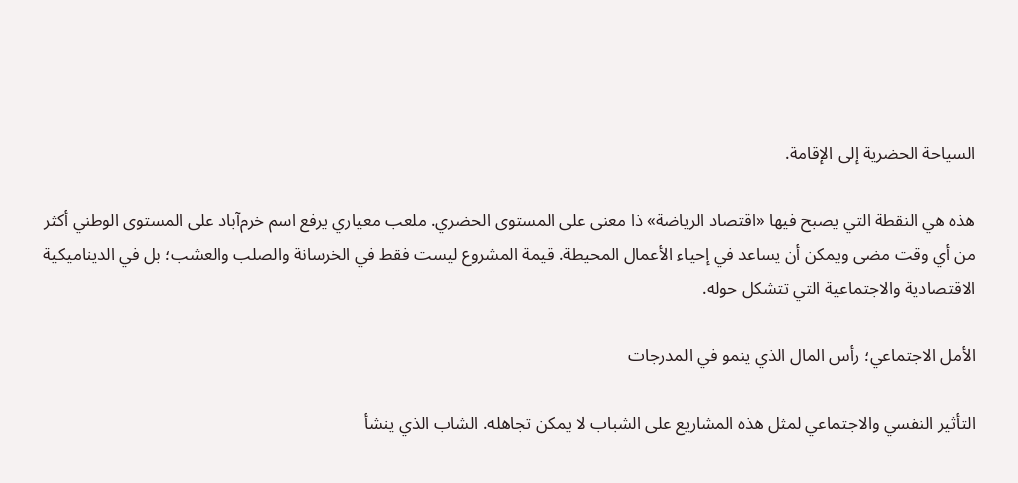السياحة الحضرية إلى الإقامة.

هذه هي النقطة التي يصبح فيها «اقتصاد الرياضة» ذا معنى على المستوى الحضري. ملعب معياري يرفع اسم خرم‌آباد على المستوى الوطني أكثر من أي وقت مضى ويمكن أن يساعد في إحياء الأعمال المحيطة. قيمة المشروع ليست فقط في الخرسانة والصلب والعشب؛ بل في الديناميكية الاقتصادية والاجتماعية التي تتشكل حوله.

الأمل الاجتماعي؛ رأس المال الذي ينمو في المدرجات

التأثير النفسي والاجتماعي لمثل هذه المشاريع على الشباب لا يمكن تجاهله. الشاب الذي ينشأ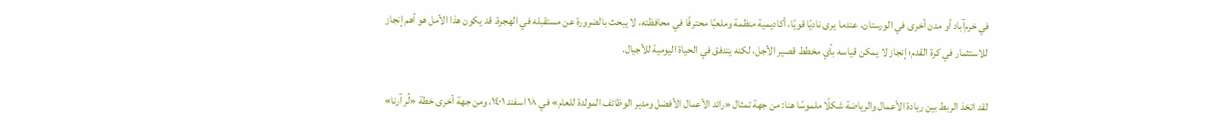في خرم‌آباد أو مدن أخرى في الورستان، عندما يرى ناديًا قويًا، أكاديمية منظمة وملعبًا محترفًا في محافظته، لا يبحث بالضرورة عن مستقبله في الهجرة. قد يكون هذا الأمل هو أهم إنجاز للاستثمار في كرة القدم؛ إنجاز لا يمكن قياسه بأي مخطط قصير الأجل، لكنه يتدفق في الحياة اليومية للأجيال.

لقد اتخذ الربط بين ريادة الأعمال والرياضة شكلًا ملموسًا هنا: من جهة تمثال «رائد الأعمال الأفضل ومدير الوظائف المولدة للعام» في ١٨ اسفند ١٤٠١، ومن جهة أخرى خطة «لُر آرنا»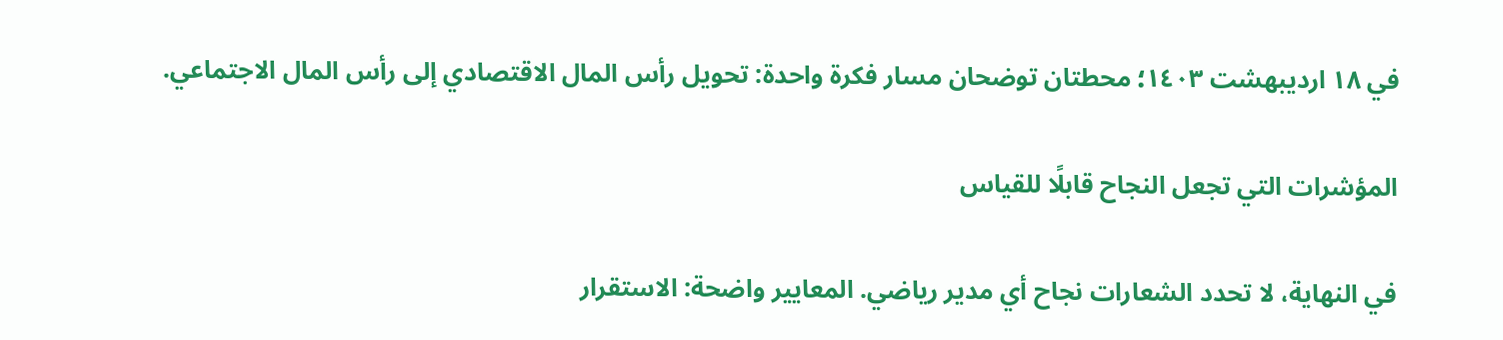في ١٨ اردیبهشت ١٤٠٣؛ محطتان توضحان مسار فكرة واحدة: تحويل رأس المال الاقتصادي إلى رأس المال الاجتماعي.

المؤشرات التي تجعل النجاح قابلًا للقياس

في النهاية، لا تحدد الشعارات نجاح أي مدير رياضي. المعايير واضحة: الاستقرار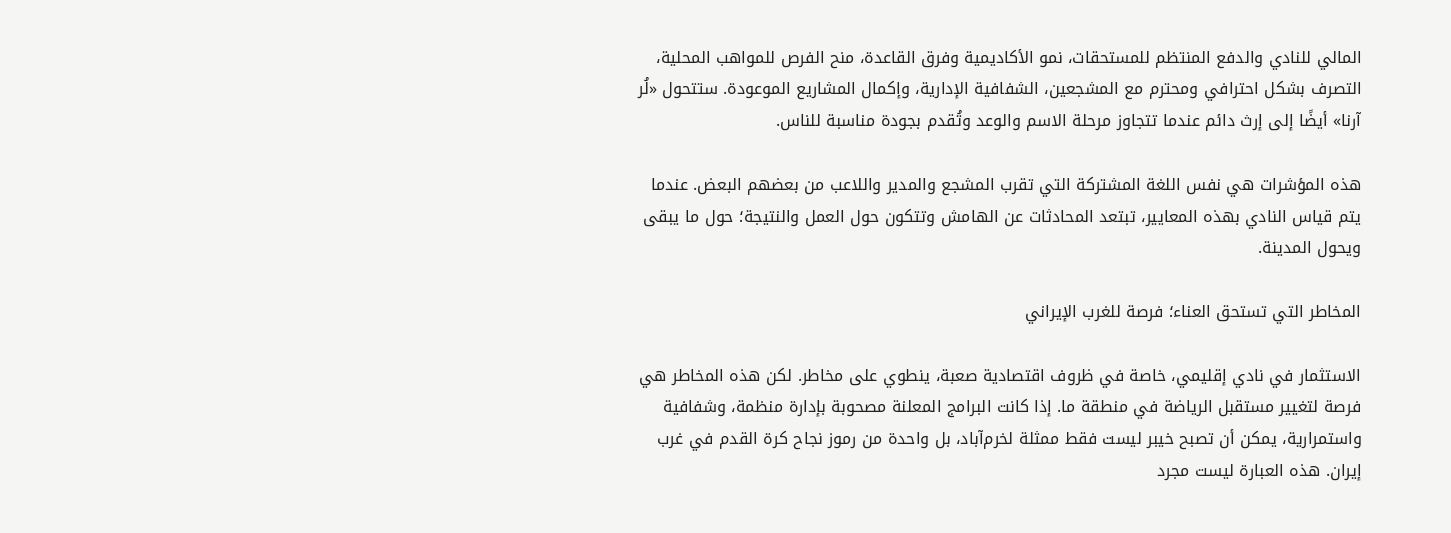المالي للنادي والدفع المنتظم للمستحقات، نمو الأكاديمية وفرق القاعدة، منح الفرص للمواهب المحلية، التصرف بشكل احترافي ومحترم مع المشجعين، الشفافية الإدارية، وإكمال المشاريع الموعودة. ستتحول «لُر آرنا» أيضًا إلى إرث دائم عندما تتجاوز مرحلة الاسم والوعد وتُقدم بجودة مناسبة للناس.

هذه المؤشرات هي نفس اللغة المشتركة التي تقرب المشجع والمدير واللاعب من بعضهم البعض. عندما يتم قياس النادي بهذه المعايير، تبتعد المحادثات عن الهامش وتتكون حول العمل والنتيجة؛ حول ما يبقى ويحول المدينة.

المخاطر التي تستحق العناء؛ فرصة للغرب الإيراني

الاستثمار في نادي إقليمي، خاصة في ظروف اقتصادية صعبة، ينطوي على مخاطر. لكن هذه المخاطر هي فرصة لتغيير مستقبل الرياضة في منطقة ما. إذا كانت البرامج المعلنة مصحوبة بإدارة منظمة، وشفافية واستمرارية، يمكن أن تصبح خیبر ليست فقط ممثلة لخرم‌آباد، بل واحدة من رموز نجاح كرة القدم في غرب إيران. هذه العبارة ليست مجرد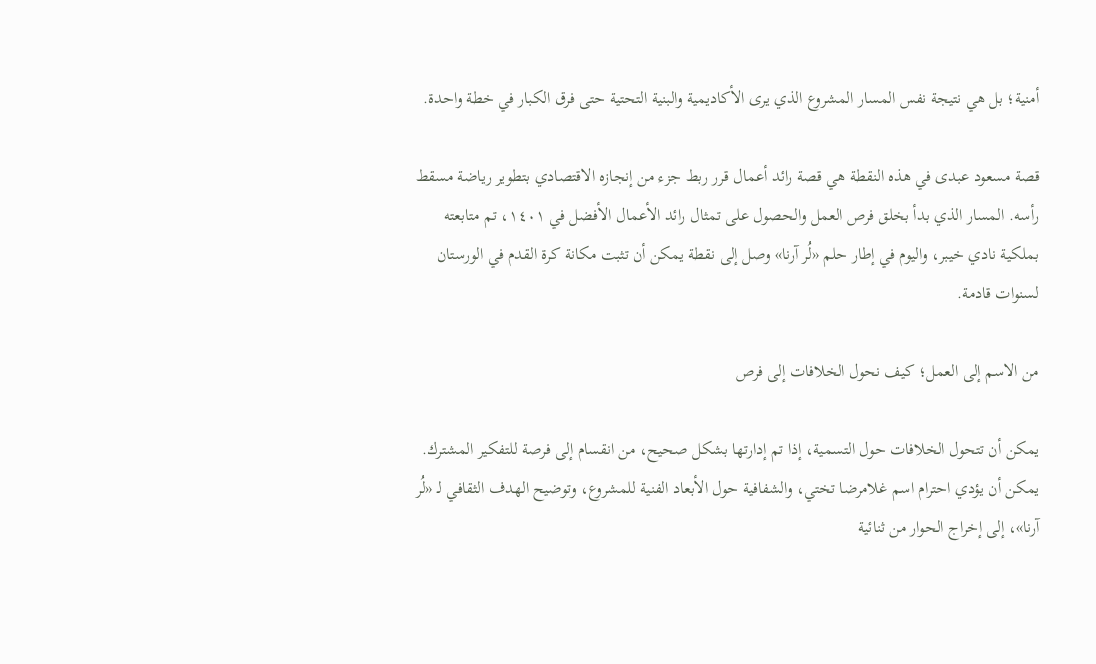أمنية؛ بل هي نتيجة نفس المسار المشروع الذي يرى الأكاديمية والبنية التحتية حتى فرق الكبار في خطة واحدة.

قصة مسعود عبدی في هذه النقطة هي قصة رائد أعمال قرر ربط جزء من إنجازه الاقتصادي بتطوير رياضة مسقط رأسه. المسار الذي بدأ بخلق فرص العمل والحصول على تمثال رائد الأعمال الأفضل في ١٤٠١، تم متابعته بملكية نادي خیبر، واليوم في إطار حلم «لُر آرنا» وصل إلى نقطة يمكن أن تثبت مكانة كرة القدم في الورستان لسنوات قادمة.

من الاسم إلى العمل؛ كيف نحول الخلافات إلى فرص

يمكن أن تتحول الخلافات حول التسمية، إذا تم إدارتها بشكل صحيح، من انقسام إلى فرصة للتفكير المشترك. يمكن أن يؤدي احترام اسم غلامرضا تختي، والشفافية حول الأبعاد الفنية للمشروع، وتوضيح الهدف الثقافي لـ «لُر آرنا»، إلى إخراج الحوار من ثنائية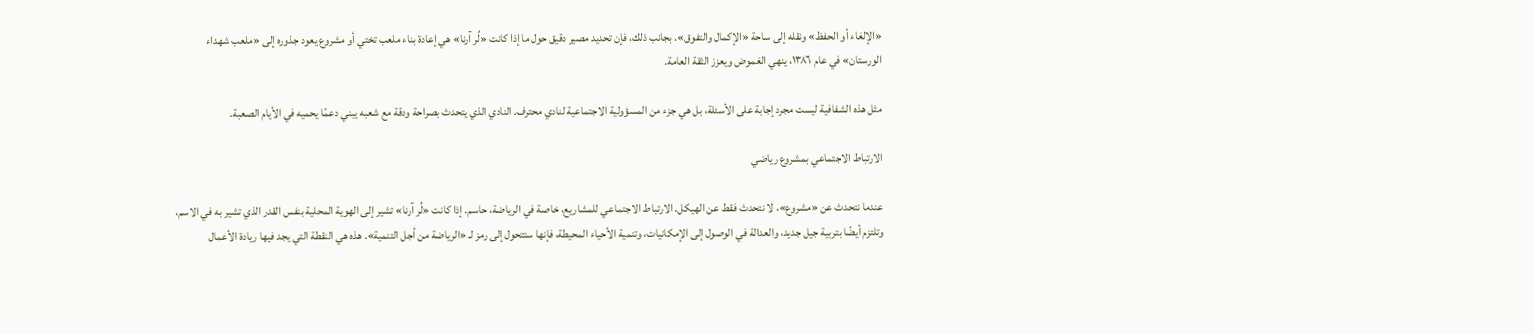«الإلغاء أو الحفظ» ونقله إلى ساحة «الإكمال والتفوق». بجانب ذلك، فإن تحديد مصير دقيق حول ما إذا كانت «لُر آرنا» هي إعادة بناء ملعب تختي أو مشروع يعود جذوره إلى «ملعب شهداء الورستان» في عام ١٣٨٦، ينهي الغموض ويعزز الثقة العامة.

مثل هذه الشفافية ليست مجرد إجابة على الأسئلة، بل هي جزء من المسؤولية الاجتماعية لنادي محترف. النادي الذي يتحدث بصراحة ودقة مع شعبه يبني دعمًا يحميه في الأيام الصعبة.

الارتباط الاجتماعي بمشروع رياضي

عندما نتحدث عن «مشروع»، لا نتحدث فقط عن الهيكل. الارتباط الاجتماعي للمشاريع، خاصة في الرياضة، حاسم. إذا كانت «لُر آرنا» تشير إلى الهوية المحلية بنفس القدر الذي تشير به في الاسم، وتلتزم أيضًا بتربية جيل جديد، والعدالة في الوصول إلى الإمكانيات، وتنمية الأحياء المحيطة، فإنها ستتحول إلى رمز لـ «الرياضة من أجل التنمية». هذه هي النقطة التي يجد فيها ريادة الأعمال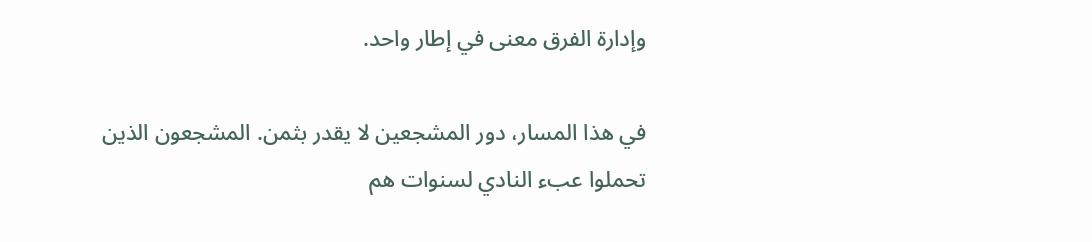وإدارة الفرق معنى في إطار واحد.

في هذا المسار، دور المشجعين لا يقدر بثمن. المشجعون الذين تحملوا عبء النادي لسنوات هم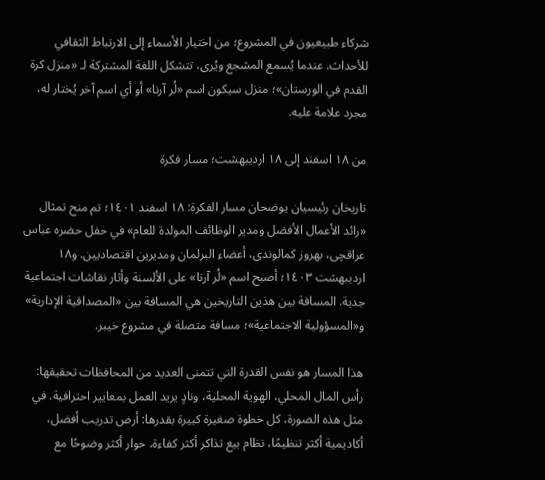شركاء طبيعيون في المشروع؛ من اختيار الأسماء إلى الارتباط الثقافي للأحداث. عندما يُسمع المشجع ويُرى، تتشكل اللغة المشتركة لـ «منزل كرة القدم في الورستان»؛ منزل سيكون اسم «لُر آرنا» أو أي اسم آخر يُختار له، مجرد علامة عليه.

من ١٨ اسفند إلى ١٨ اردیبهشت؛ مسار فكرة

تاريخان رئيسيان يوضحان مسار الفكرة: ١٨ اسفند ١٤٠١؛ تم منح تمثال «رائد الأعمال الأفضل ومدير الوظائف المولدة للعام» في حفل حضره عباس عراقچی، بهروز كمالوندی، أعضاء البرلمان ومديرين اقتصاديين. و١٨ اردیبهشت ١٤٠٣؛ أصبح اسم «لُر آرنا» على الألسنة وأثار نقاشات اجتماعية جدية. المسافة بين هذين التاريخين هي المسافة بين «المصداقية الإدارية» و«المسؤولية الاجتماعية»؛ مسافة متصلة في مشروع خیبر.

هذا المسار هو نفس القدرة التي تتمنى العديد من المحافظات تحقيقها: رأس المال المحلي، الهوية المحلية، ونادٍ يريد العمل بمعايير احترافية. في مثل هذه الصورة، كل خطوة صغيرة كبيرة بقدرها: أرض تدريب أفضل، أكاديمية أكثر تنظيمًا، نظام بيع تذاكر أكثر كفاءة، حوار أكثر وضوحًا مع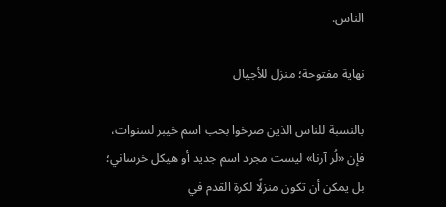الناس.

نهاية مفتوحة؛ منزل للأجيال

بالنسبة للناس الذين صرخوا بحب اسم خیبر لسنوات، فإن «لُر آرنا» ليست مجرد اسم جديد أو هيكل خرساني؛ بل يمكن أن تكون منزلًا لكرة القدم في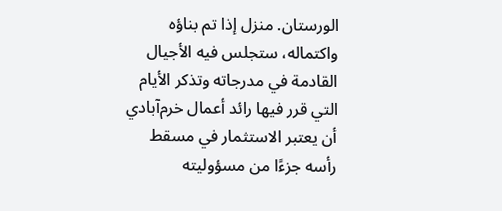الورستان. منزل إذا تم بناؤه واكتماله، ستجلس فيه الأجيال القادمة في مدرجاته وتذكر الأيام التي قرر فيها رائد أعمال خرم‌آبادي أن يعتبر الاستثمار في مسقط رأسه جزءًا من مسؤوليته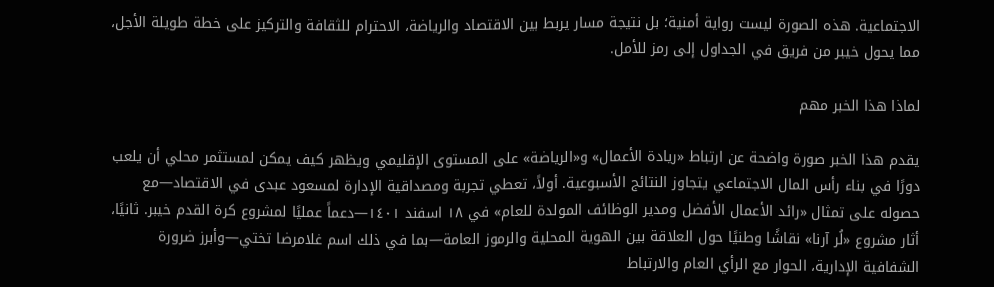الاجتماعية. هذه الصورة ليست رواية أمنية؛ بل نتيجة مسار يربط بين الاقتصاد والرياضة، الاحترام للثقافة والتركيز على خطة طويلة الأجل، مما يحول خیبر من فريق في الجداول إلى رمز للأمل.

لماذا هذا الخبر مهم

يقدم هذا الخبر صورة واضحة عن ارتباط «ريادة الأعمال» و«الرياضة» على المستوى الإقليمي ويظهر كيف يمكن لمستثمر محلي أن يلعب دورًا في بناء رأس المال الاجتماعي يتجاوز النتائج الأسبوعية. أولاً، تعطي تجربة ومصداقية الإدارة لمسعود عبدی في الاقتصاد—مع حصوله على تمثال «رائد الأعمال الأفضل ومدير الوظائف المولدة للعام» في ١٨ اسفند ١٤٠١—دعماً عمليًا لمشروع كرة القدم خیبر. ثانيًا، أثار مشروع «لُر آرنا» نقاشًا وطنيًا حول العلاقة بين الهوية المحلية والرموز العامة—بما في ذلك اسم غلامرضا تختي—وأبرز ضرورة الشفافية الإدارية، الحوار مع الرأي العام والارتباط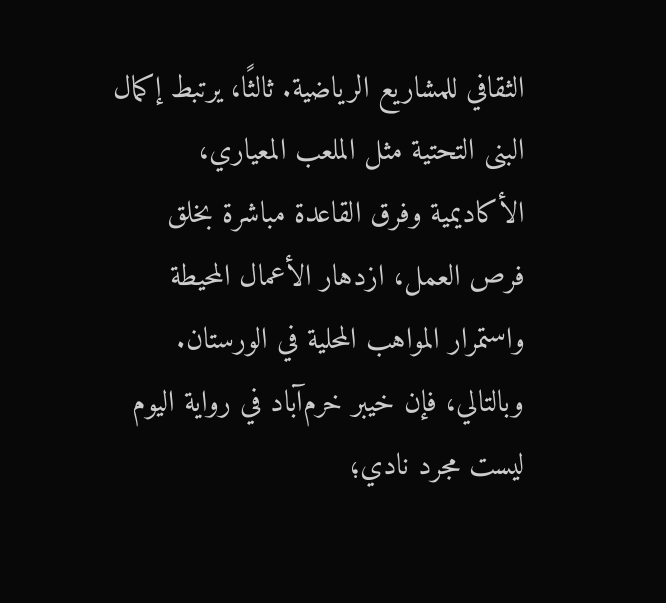الثقافي للمشاريع الرياضية. ثالثًا، يرتبط إكمال البنى التحتية مثل الملعب المعياري، الأكاديمية وفرق القاعدة مباشرة بخلق فرص العمل، ازدهار الأعمال المحيطة واستمرار المواهب المحلية في الورستان. وبالتالي، فإن خیبر خرم‌آباد في رواية اليوم ليست مجرد نادي؛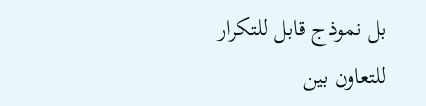بل نموذج قابل للتكرار للتعاون بين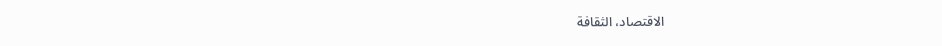الاقتصاد، الثقافة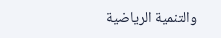والتنمية الرياضية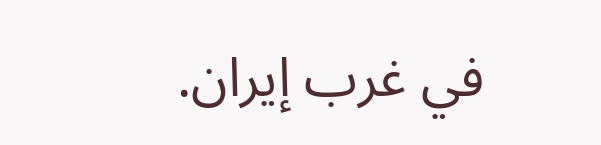في غرب إيران.